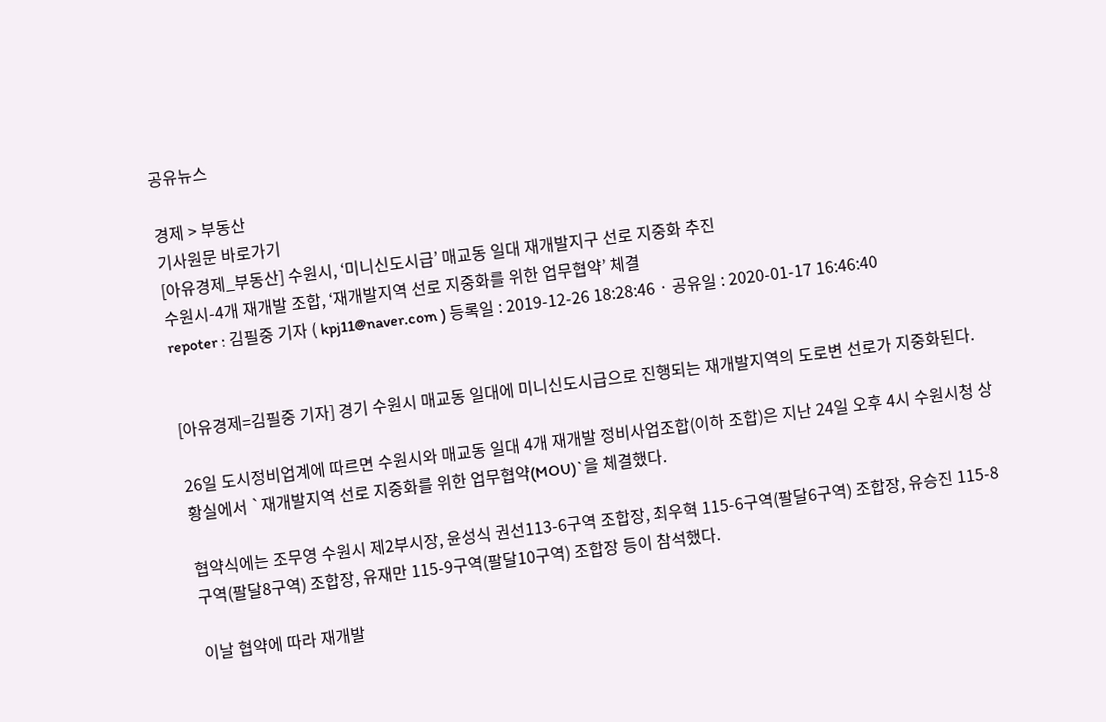공유뉴스

경제 > 부동산
기사원문 바로가기
[아유경제_부동산] 수원시, ‘미니신도시급’ 매교동 일대 재개발지구 선로 지중화 추진
수원시-4개 재개발 조합, ‘재개발지역 선로 지중화를 위한 업무협약’ 체결
repoter : 김필중 기자 ( kpj11@naver.com ) 등록일 : 2019-12-26 18:28:46 · 공유일 : 2020-01-17 16:46:40


[아유경제=김필중 기자] 경기 수원시 매교동 일대에 미니신도시급으로 진행되는 재개발지역의 도로변 선로가 지중화된다.

26일 도시정비업계에 따르면 수원시와 매교동 일대 4개 재개발 정비사업조합(이하 조합)은 지난 24일 오후 4시 수원시청 상황실에서 `재개발지역 선로 지중화를 위한 업무협약(MOU)`을 체결했다.

협약식에는 조무영 수원시 제2부시장, 윤성식 권선113-6구역 조합장, 최우혁 115-6구역(팔달6구역) 조합장, 유승진 115-8구역(팔달8구역) 조합장, 유재만 115-9구역(팔달10구역) 조합장 등이 참석했다.

이날 협약에 따라 재개발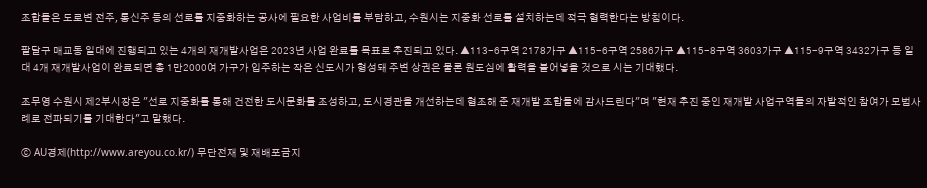조합들은 도로변 전주, 통신주 등의 선로를 지중화하는 공사에 필요한 사업비를 부담하고, 수원시는 지중화 선로를 설치하는데 적극 협력한다는 방침이다.

팔달구 매교동 일대에 진행되고 있는 4개의 재개발사업은 2023년 사업 완료를 목표로 추진되고 있다. ▲113-6구역 2178가구 ▲115-6구역 2586가구 ▲115-8구역 3603가구 ▲115-9구역 3432가구 등 일대 4개 재개발사업이 완료되면 총 1만2000여 가구가 입주하는 작은 신도시가 형성돼 주변 상권은 물론 원도심에 활력을 불어넣을 것으로 시는 기대했다.

조무영 수원시 제2부시장은 "선로 지중화를 통해 건전한 도시문화를 조성하고, 도시경관을 개선하는데 협조해 준 재개발 조합들에 감사드린다"며 "현재 추진 중인 재개발 사업구역들의 자발적인 참여가 모범사례로 전파되기를 기대한다"고 말했다.

ⓒ AU경제(http://www.areyou.co.kr/) 무단전재 및 재배포금지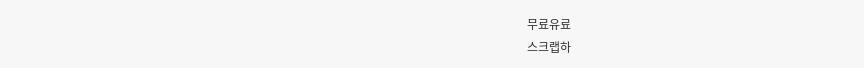무료유료
스크랩하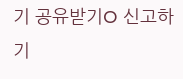기 공유받기O 신고하기